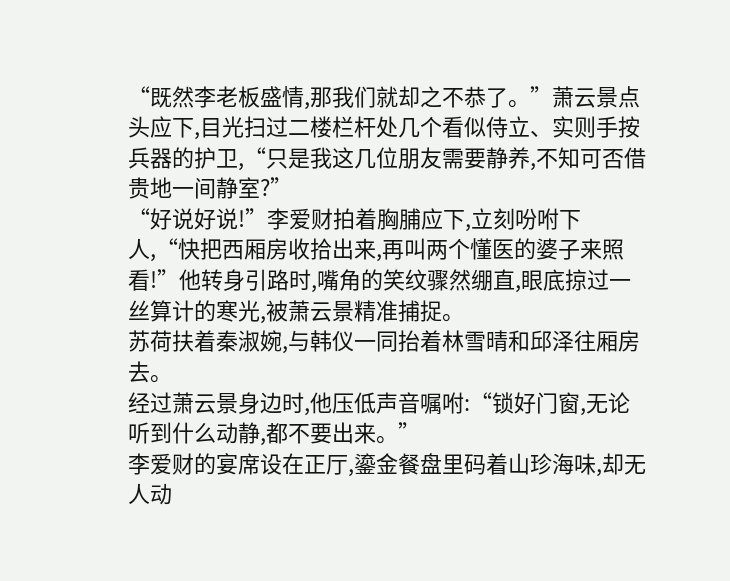“既然李老板盛情,那我们就却之不恭了。”萧云景点头应下,目光扫过二楼栏杆处几个看似侍立、实则手按兵器的护卫,“只是我这几位朋友需要静养,不知可否借贵地一间静室?”
“好说好说!”李爱财拍着胸脯应下,立刻吩咐下人,“快把西厢房收拾出来,再叫两个懂医的婆子来照看!”他转身引路时,嘴角的笑纹骤然绷直,眼底掠过一丝算计的寒光,被萧云景精准捕捉。
苏荷扶着秦淑婉,与韩仪一同抬着林雪晴和邱泽往厢房去。
经过萧云景身边时,他压低声音嘱咐:“锁好门窗,无论听到什么动静,都不要出来。”
李爱财的宴席设在正厅,鎏金餐盘里码着山珍海味,却无人动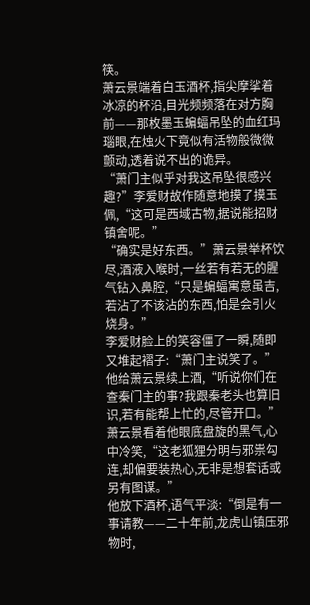筷。
萧云景端着白玉酒杯,指尖摩挲着冰凉的杯沿,目光频频落在对方胸前——那枚墨玉蝙蝠吊坠的血红玛瑙眼,在烛火下竟似有活物般微微颤动,透着说不出的诡异。
“萧门主似乎对我这吊坠很感兴趣?”李爱财故作随意地摸了摸玉佩,“这可是西域古物,据说能招财镇舍呢。”
“确实是好东西。”萧云景举杯饮尽,酒液入喉时,一丝若有若无的腥气钻入鼻腔,“只是蝙蝠寓意虽吉,若沾了不该沾的东西,怕是会引火烧身。”
李爱财脸上的笑容僵了一瞬,随即又堆起褶子:“萧门主说笑了。”他给萧云景续上酒,“听说你们在查秦门主的事?我跟秦老头也算旧识,若有能帮上忙的,尽管开口。”
萧云景看着他眼底盘旋的黑气,心中冷笑,“这老狐狸分明与邪祟勾连,却偏要装热心,无非是想套话或另有图谋。”
他放下酒杯,语气平淡:“倒是有一事请教——二十年前,龙虎山镇压邪物时,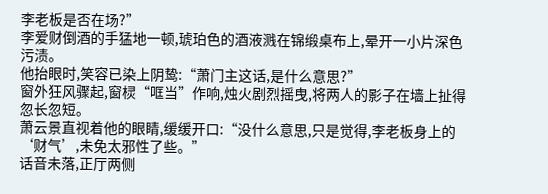李老板是否在场?”
李爱财倒酒的手猛地一顿,琥珀色的酒液溅在锦缎桌布上,晕开一小片深色污渍。
他抬眼时,笑容已染上阴鸷:“萧门主这话,是什么意思?”
窗外狂风骤起,窗棂“哐当”作响,烛火剧烈摇曳,将两人的影子在墙上扯得忽长忽短。
萧云景直视着他的眼睛,缓缓开口:“没什么意思,只是觉得,李老板身上的‘财气’,未免太邪性了些。”
话音未落,正厅两侧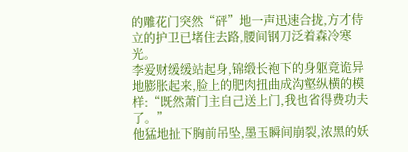的雕花门突然“砰”地一声迅速合拢,方才侍立的护卫已堵住去路,腰间钢刀泛着森冷寒光。
李爱财缓缓站起身,锦缎长袍下的身躯竟诡异地膨胀起来,脸上的肥肉扭曲成沟壑纵横的模样:“既然萧门主自己送上门,我也省得费功夫了。”
他猛地扯下胸前吊坠,墨玉瞬间崩裂,浓黑的妖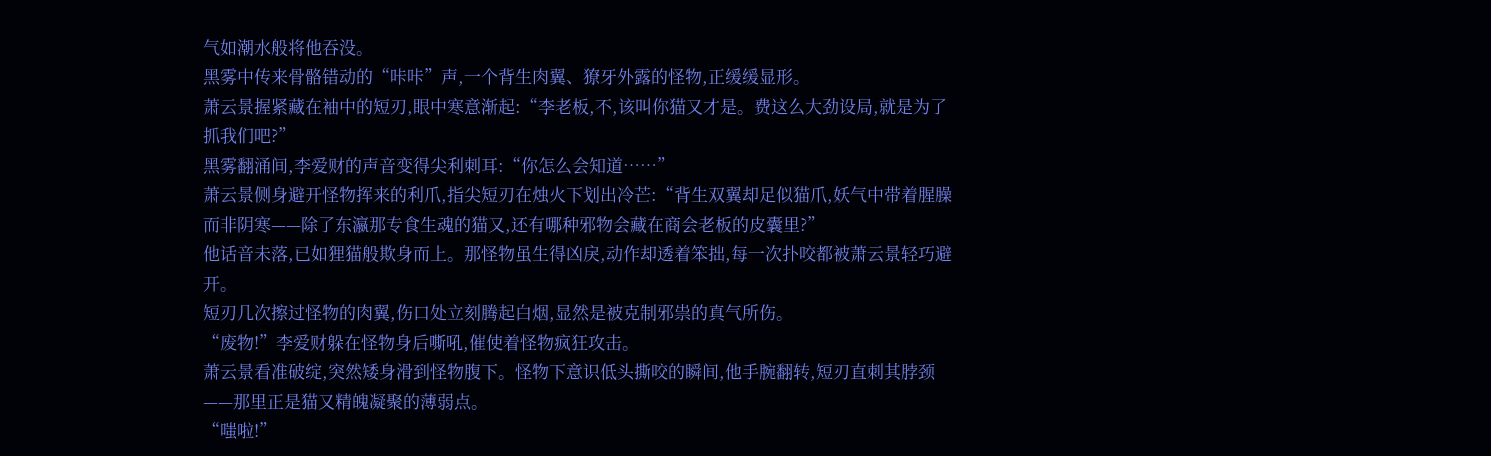气如潮水般将他吞没。
黑雾中传来骨骼错动的“咔咔”声,一个背生肉翼、獠牙外露的怪物,正缓缓显形。
萧云景握紧藏在袖中的短刃,眼中寒意渐起:“李老板,不,该叫你猫又才是。费这么大劲设局,就是为了抓我们吧?”
黑雾翻涌间,李爱财的声音变得尖利刺耳:“你怎么会知道……”
萧云景侧身避开怪物挥来的利爪,指尖短刃在烛火下划出冷芒:“背生双翼却足似猫爪,妖气中带着腥臊而非阴寒——除了东瀛那专食生魂的猫又,还有哪种邪物会藏在商会老板的皮囊里?”
他话音未落,已如狸猫般欺身而上。那怪物虽生得凶戾,动作却透着笨拙,每一次扑咬都被萧云景轻巧避开。
短刃几次擦过怪物的肉翼,伤口处立刻腾起白烟,显然是被克制邪祟的真气所伤。
“废物!”李爱财躲在怪物身后嘶吼,催使着怪物疯狂攻击。
萧云景看准破绽,突然矮身滑到怪物腹下。怪物下意识低头撕咬的瞬间,他手腕翻转,短刃直刺其脖颈——那里正是猫又精魄凝聚的薄弱点。
“嗤啦!”